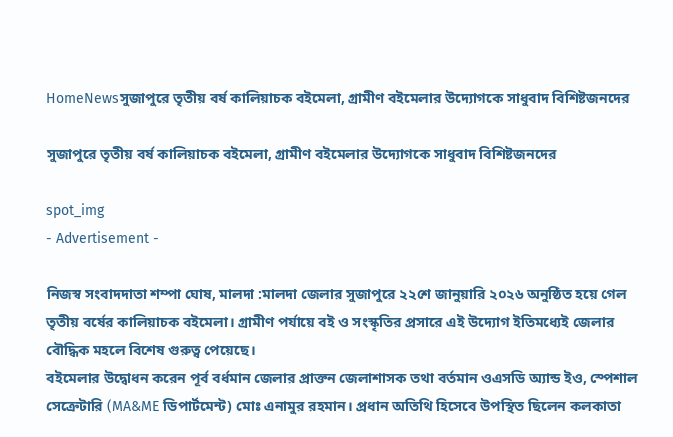HomeNewsসুজাপুরে তৃতীয় বর্ষ কালিয়াচক বইমেলা, গ্রামীণ বইমেলার উদ্যোগকে সাধুবাদ বিশিষ্টজনদের

সুজাপুরে তৃতীয় বর্ষ কালিয়াচক বইমেলা, গ্রামীণ বইমেলার উদ্যোগকে সাধুবাদ বিশিষ্টজনদের

spot_img
- Advertisement -

নিজস্ব সংবাদদাতা শম্পা ঘোষ, মালদা :মালদা জেলার সুজাপুরে ২২শে জানুয়ারি ২০২৬ অনুষ্ঠিত হয়ে গেল তৃতীয় বর্ষের কালিয়াচক বইমেলা। গ্রামীণ পর্যায়ে বই ও সংস্কৃতির প্রসারে এই উদ্যোগ ইতিমধ্যেই জেলার বৌদ্ধিক মহলে বিশেষ গুরুত্ব পেয়েছে।
বইমেলার উদ্বোধন করেন পূর্ব বর্ধমান জেলার প্রাক্তন জেলাশাসক তথা বর্তমান ওএসডি অ্যান্ড ইও, স্পেশাল সেক্রেটারি (MA&ME ডিপার্টমেন্ট) মোঃ এনামুর রহমান। প্রধান অতিথি হিসেবে উপস্থিত ছিলেন কলকাতা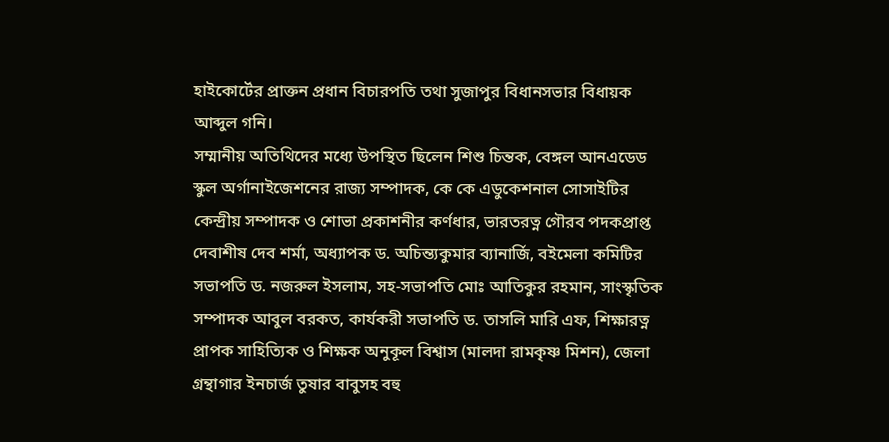হাইকোর্টের প্রাক্তন প্রধান বিচারপতি তথা সুজাপুর বিধানসভার বিধায়ক আব্দুল গনি।
সম্মানীয় অতিথিদের মধ্যে উপস্থিত ছিলেন শিশু চিন্তক, বেঙ্গল আনএডেড স্কুল অর্গানাইজেশনের রাজ্য সম্পাদক, কে কে এডুকেশনাল সোসাইটির কেন্দ্রীয় সম্পাদক ও শোভা প্রকাশনীর কর্ণধার, ভারতরত্ন গৌরব পদকপ্রাপ্ত দেবাশীষ দেব শর্মা, অধ্যাপক ড. অচিন্ত্যকুমার ব্যানার্জি, বইমেলা কমিটির সভাপতি ড. নজরুল ইসলাম, সহ-সভাপতি মোঃ আতিকুর রহমান, সাংস্কৃতিক সম্পাদক আবুল বরকত, কার্যকরী সভাপতি ড. তাসলি মারি এফ, শিক্ষারত্ন প্রাপক সাহিত্যিক ও শিক্ষক অনুকূল বিশ্বাস (মালদা রামকৃষ্ণ মিশন), জেলা গ্রন্থাগার ইনচার্জ তুষার বাবুসহ বহু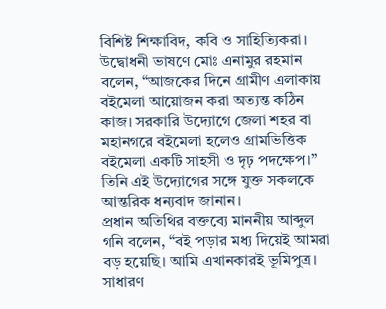বিশিষ্ট শিক্ষাবিদ, কবি ও সাহিত্যিকরা।
উদ্বোধনী ভাষণে মোঃ এনামুর রহমান বলেন, “আজকের দিনে গ্রামীণ এলাকায় বইমেলা আয়োজন করা অত্যন্ত কঠিন কাজ। সরকারি উদ্যোগে জেলা শহর বা মহানগরে বইমেলা হলেও গ্রামভিত্তিক বইমেলা একটি সাহসী ও দৃঢ় পদক্ষেপ।” তিনি এই উদ্যোগের সঙ্গে যুক্ত সকলকে আন্তরিক ধন্যবাদ জানান।
প্রধান অতিথির বক্তব্যে মাননীয় আব্দুল গনি বলেন, “বই পড়ার মধ্য দিয়েই আমরা বড় হয়েছি। আমি এখানকারই ভূমিপুত্র। সাধারণ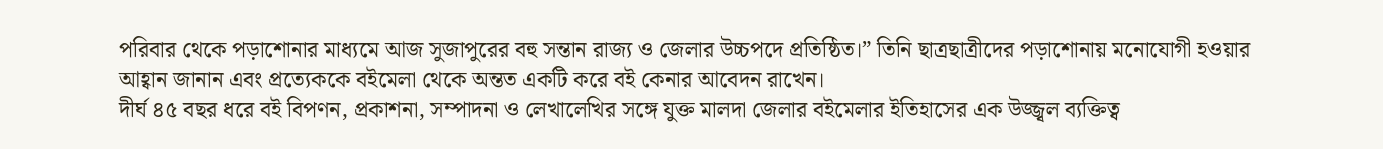পরিবার থেকে পড়াশোনার মাধ্যমে আজ সুজাপুরের বহু সন্তান রাজ্য ও জেলার উচ্চপদে প্রতিষ্ঠিত।” তিনি ছাত্রছাত্রীদের পড়াশোনায় মনোযোগী হওয়ার আহ্বান জানান এবং প্রত্যেককে বইমেলা থেকে অন্তত একটি করে বই কেনার আবেদন রাখেন।
দীর্ঘ ৪৫ বছর ধরে বই বিপণন, প্রকাশনা, সম্পাদনা ও লেখালেখির সঙ্গে যুক্ত মালদা জেলার বইমেলার ইতিহাসের এক উজ্জ্বল ব্যক্তিত্ব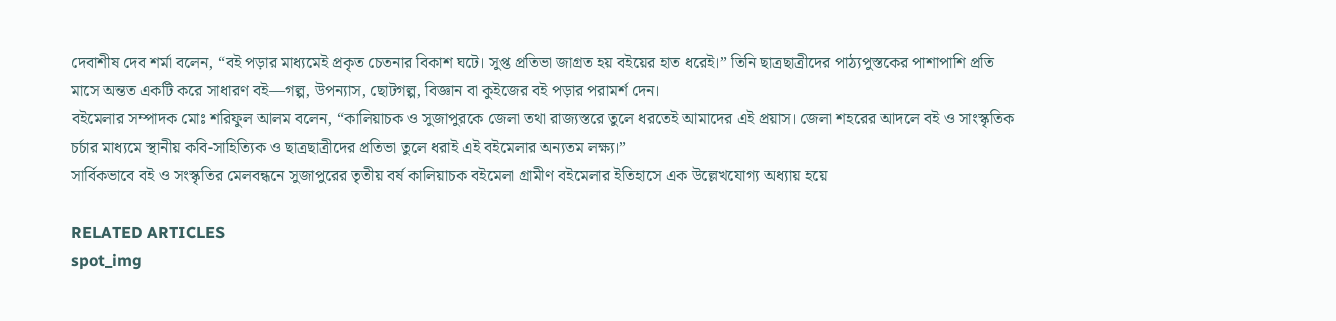দেবাশীষ দেব শর্মা বলেন, “বই পড়ার মাধ্যমেই প্রকৃত চেতনার বিকাশ ঘটে। সুপ্ত প্রতিভা জাগ্রত হয় বইয়ের হাত ধরেই।” তিনি ছাত্রছাত্রীদের পাঠ্যপুস্তকের পাশাপাশি প্রতি মাসে অন্তত একটি করে সাধারণ বই—গল্প, উপন্যাস, ছোটগল্প, বিজ্ঞান বা কুইজের বই পড়ার পরামর্শ দেন।
বইমেলার সম্পাদক মোঃ শরিফুল আলম বলেন, “কালিয়াচক ও সুজাপুরকে জেলা তথা রাজ্যস্তরে তুলে ধরতেই আমাদের এই প্রয়াস। জেলা শহরের আদলে বই ও সাংস্কৃতিক চর্চার মাধ্যমে স্থানীয় কবি-সাহিত্যিক ও ছাত্রছাত্রীদের প্রতিভা তুলে ধরাই এই বইমেলার অন্যতম লক্ষ্য।”
সার্বিকভাবে বই ও সংস্কৃতির মেলবন্ধনে সুজাপুরের তৃতীয় বর্ষ কালিয়াচক বইমেলা গ্রামীণ বইমেলার ইতিহাসে এক উল্লেখযোগ্য অধ্যায় হয়ে

RELATED ARTICLES
spot_img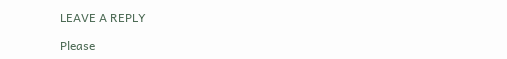LEAVE A REPLY

Please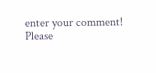enter your comment!
Please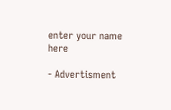enter your name here

- Advertisment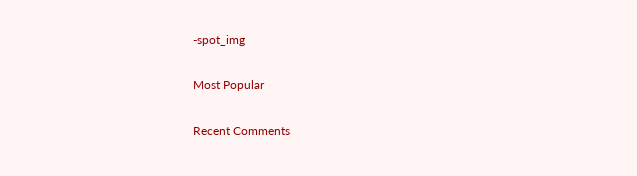-spot_img

Most Popular

Recent Comments